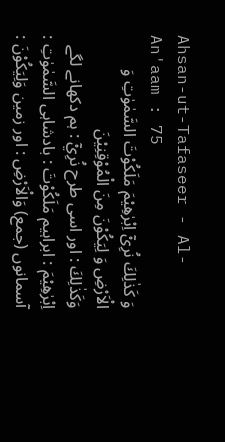Ahsan-ut-Tafaseer - Al-An'aam : 75
وَ كَذٰلِكَ نُرِیْۤ اِبْرٰهِیْمَ مَلَكُوْتَ السَّمٰوٰتِ وَ الْاَرْضِ وَ لِیَكُوْنَ مِنَ الْمُوْقِنِیْنَ
وَكَذٰلِكَ : اور اسی طرح نُرِيْٓ : ہم دکھانے لگے اِبْرٰهِيْمَ : ابراہیم مَلَكُوْتَ : بادشاہی السَّمٰوٰتِ : آسمانوں (جمع) وَالْاَرْضِ : اور زمین وَلِيَكُوْنَ :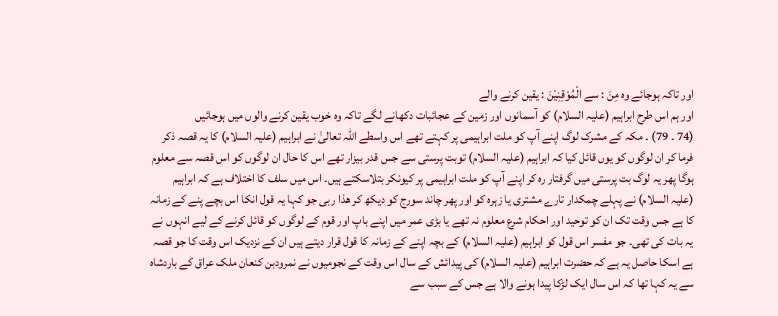اور تاکہ ہوجائے وہ مِنَ : سے الْمُوْقِنِيْنَ : یقین کرنے والے
اور ہم اس طرح ابراہیم (علیہ السلام) کو آسمانوں اور زمین کے عجائبات دکھانے لگے تاکہ وہ خوب یقین کرنے والوں میں ہوجائیں
(74 ۔ 79) ۔ مکہ کے مشرک لوگ اپنے آپ کو ملت ابراہیمی پر کہتے تھے اس واسطے اللہ تعالیٰ نے ابراہیم (علیہ السلام) کا یہ قصہ ذکر فرما کر ان لوگوں کو یوں قائل کیا کہ ابراہیم (علیہ السلام) توبت پرستی سے جس قدر بیزار تھے اس کا حال ان لوگوں کو اس قصہ سے معلوم ہوگا پھر یہ لوگ بت پرستی میں گرفتار رہ کر اپنے آپ کو ملت ابراہیمی پر کیونکر بتلاسکتے ہیں۔ اس میں سلف کا اختلاف ہے کہ ابراہیم (علیہ السلام) نے پہلے چمکدار تارے مشتری یا زہرہ کو اور پھر چاند سورج کو دیکھ کر ھذا ربی جو کہا یہ قول انکا اس بچے پنے کے زمانہ کا ہے جس وقت تک ان کو توحید اور احکام شرع معلوم نہ تھے یا بڑی عمر میں اپنے باپ اور قوم کے لوگوں کو قائل کرنے کے لیے انہوں نے یہ بات کی تھی۔ جو مفسر اس قول کو ابراہیم (علیہ السلام) کے بچہ اپنے کے زمانہ کا قول قرار دیتے ہیں ان کے نزدیک اس وقت کا جو قصہ ہے اسکا حاصل یہ ہے کہ حضرت ابراہیم (علیہ السلام) کی پیدائش کے سال اس وقت کے نجومیوں نے نمرودبن کنعان ملک عراق کے باردشاہ سے یہ کہا تھا کہ اس سال ایک لڑکا پیدا ہونے والا ہے جس کے سبب سے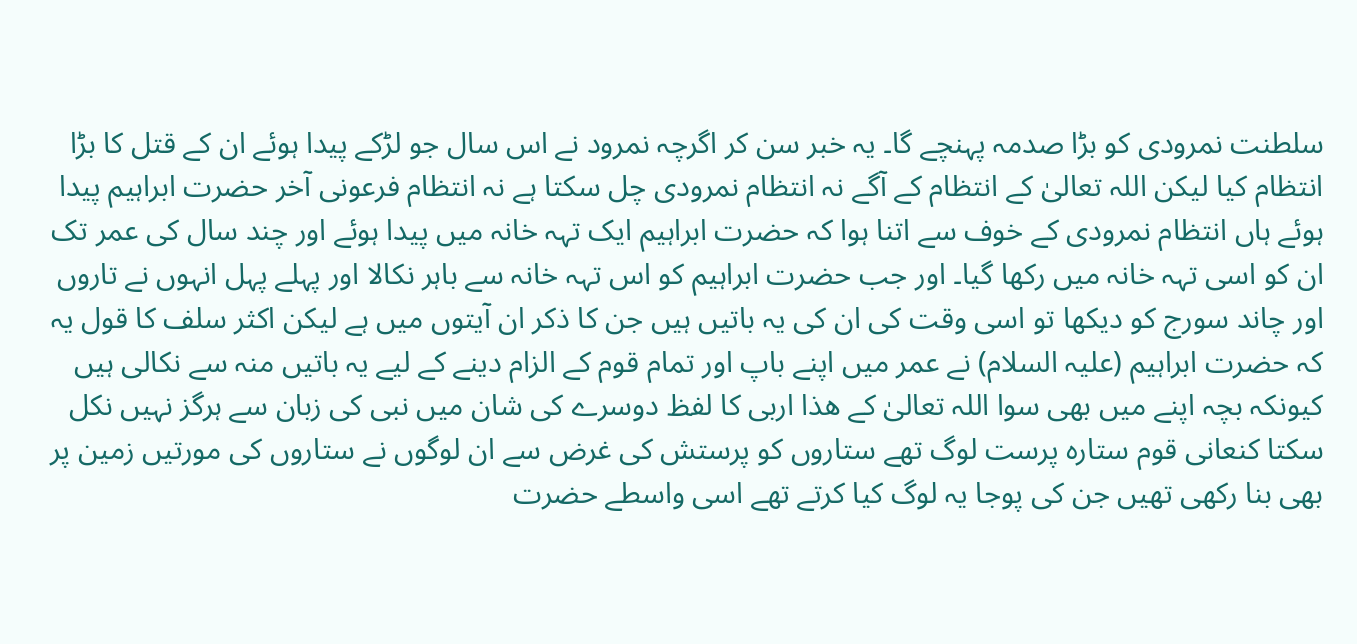سلطنت نمرودی کو بڑا صدمہ پہنچے گا۔ یہ خبر سن کر اگرچہ نمرود نے اس سال جو لڑکے پیدا ہوئے ان کے قتل کا بڑا انتظام کیا لیکن اللہ تعالیٰ کے انتظام کے آگے نہ انتظام نمرودی چل سکتا ہے نہ انتظام فرعونی آخر حضرت ابراہیم پیدا ہوئے ہاں انتظام نمرودی کے خوف سے اتنا ہوا کہ حضرت ابراہیم ایک تہہ خانہ میں پیدا ہوئے اور چند سال کی عمر تک ان کو اسی تہہ خانہ میں رکھا گیا۔ اور جب حضرت ابراہیم کو اس تہہ خانہ سے باہر نکالا اور پہلے پہل انہوں نے تاروں اور چاند سورج کو دیکھا تو اسی وقت کی ان کی یہ باتیں ہیں جن کا ذکر ان آیتوں میں ہے لیکن اکثر سلف کا قول یہ کہ حضرت ابراہیم (علیہ السلام) نے عمر میں اپنے باپ اور تمام قوم کے الزام دینے کے لیے یہ باتیں منہ سے نکالی ہیں کیونکہ بچہ اپنے میں بھی سوا اللہ تعالیٰ کے ھذا اربی کا لفظ دوسرے کی شان میں نبی کی زبان سے ہرگز نہیں نکل سکتا کنعانی قوم ستارہ پرست لوگ تھے ستاروں کو پرستش کی غرض سے ان لوگوں نے ستاروں کی مورتیں زمین پر بھی بنا رکھی تھیں جن کی پوجا یہ لوگ کیا کرتے تھے اسی واسطے حضرت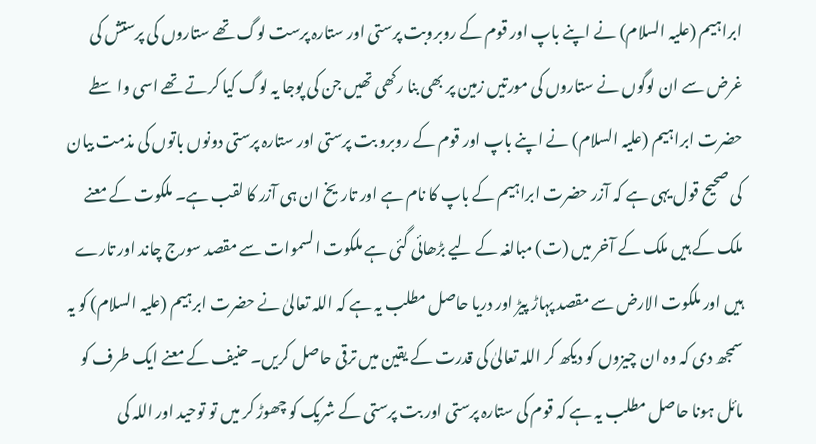ابراہیم (علیہ السلام) نے اپنے باپ اور قوم کے روبروبت پرستی اور ستارہ پرست لوگ تھے ستاروں کی پرستش کی غرض سے ان لوگوں نے ستاروں کی مورتیں زمین پر بھی بنا رکھی تھیں جن کی پوجا یہ لوگ کیا کرتے تھے اسی واسطے حضرت ابراہیم (علیہ السلام) نے اپنے باپ اور قوم کے روبرو بت پرستی اور ستارہ پرستی دونوں باتوں کی مذمت بیان کی صحیح قول یہی ہے کہ آزر حضرت ابراہیم کے باپ کا نام ہے اور تاریخ ان ہی آزر کا لقب ہے۔ ملکوت کے معنے ملک کے ہیں ملک کے آخر میں (ت) مبالغہ کے لیے بڑھائی گئی ہے ملکوت السموات سے مقصد سورج چاند اور تارے ہیں اور ملکوت الارض سے مقصد پہاڑ پیڑ اور دریا حاصل مطلب یہ ہے کہ اللہ تعالیٰ نے حضرت ابرہیم (علیہ السلام) کو یہ سمجھ دی کہ وہ ان چیزوں کو دیکھ کر اللہ تعالیٰ کی قدرت کے یقین میں ترقی حاصل کریں۔ حنیف کے معنے ایک طرف کو مائل ہونا حاصل مطلب یہ ہے کہ قوم کی ستارہ پرستی اور بت پرستی کے شریک کو چھوڑ کر میں تو توحید اور اللہ کی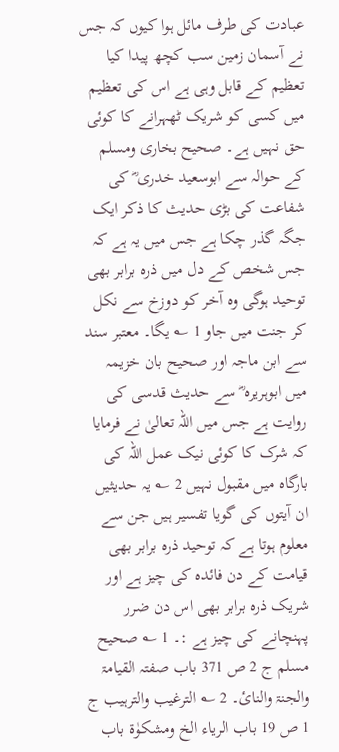عبادت کی طرف مائل ہوا کیوں کہ جس نے آسمان زمین سب کچھ پیدا کیا تعظیم کے قابل وہی ہے اس کی تعظیم میں کسی کو شریک ٹھہرانے کا کوئی حق نہیں ہے۔ صحیح بخاری ومسلم کے حوالہ سے ابوسعید خدری ؓ کی شفاعت کی بڑی حدیث کا ذکر ایک جگہ گذر چکا ہے جس میں یہ ہے کہ جس شخص کے دل میں ذرہ برابر بھی توحید ہوگی وہ آخر کو دوزخ سے نکل کر جنت میں جاو 1 ؎ یگا۔ معتبر سند سے ابن ماجہ اور صحیح بان خزیمہ میں ابوہریرہ ؓ سے حدیث قدسی کی روایت ہے جس میں اللہ تعالیٰ نے فرمایا کہ شرک کا کوئی نیک عمل اللہ کی بارگاہ میں مقبول نہیں 2 ؎ یہ حدیثیں ان آیتوں کی گویا تفسیر ہیں جن سے معلوم ہوتا ہے کہ توحید ذرہ برابر بھی قیامت کے دن فائدہ کی چیز ہے اور شریک ذرہ برابر بھی اس دن ضرر پہنچانے کی چیز ہے :۔ 1 ؎ صحیح مسلم ج 2 ص 371 باب صفتہ القیامۃ والجنۃ والنائ۔ 2 ؎ الترغیب والترہیب ج 1 ص 19 باب الریاء الخ ومشکوٰۃ باب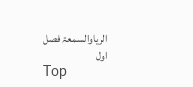الریاوالسمعۃ فصل اول
Top